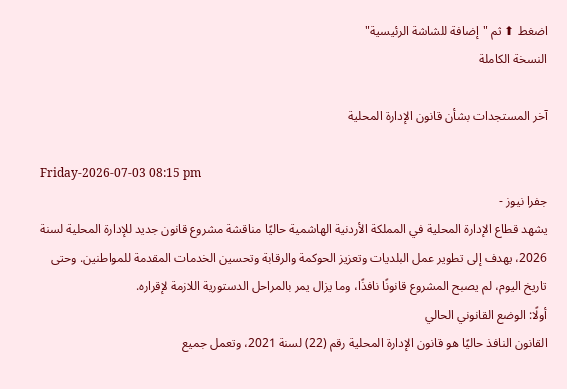اضغط ⬆ ثم "إضافة للشاشة الرئيسية"
النسخة الكاملة

آخر المستجدات بشأن قانون الإدارة المحلية

Friday-2026-07-03 08:15 pm
جفرا نيوز -
يشهد قطاع الإدارة المحلية في المملكة الأردنية الهاشمية حاليًا مناقشة مشروع قانون جديد للإدارة المحلية لسنة 2026، يهدف إلى تطوير عمل البلديات وتعزيز الحوكمة والرقابة وتحسين الخدمات المقدمة للمواطنين. وحتى تاريخ اليوم، لم يصبح المشروع قانونًا نافذًا، وما يزال يمر بالمراحل الدستورية اللازمة لإقراره.
أولًا: الوضع القانوني الحالي
القانون النافذ حاليًا هو قانون الإدارة المحلية رقم (22) لسنة 2021، وتعمل جميع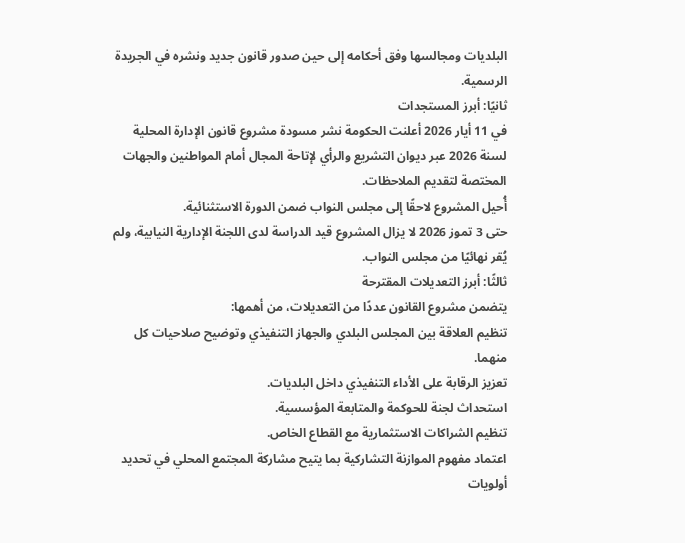البلديات ومجالسها وفق أحكامه إلى حين صدور قانون جديد ونشره في الجريدة الرسمية.
ثانيًا: أبرز المستجدات
في 11 أيار 2026 أعلنت الحكومة نشر مسودة مشروع قانون الإدارة المحلية لسنة 2026 عبر ديوان التشريع والرأي لإتاحة المجال أمام المواطنين والجهات المختصة لتقديم الملاحظات.
أُحيل المشروع لاحقًا إلى مجلس النواب ضمن الدورة الاستثنائية.
حتى 3 تموز 2026 لا يزال المشروع قيد الدراسة لدى اللجنة الإدارية النيابية، ولم يُقر نهائيًا من مجلس النواب.
ثالثًا: أبرز التعديلات المقترحة
يتضمن مشروع القانون عددًا من التعديلات، من أهمها:
تنظيم العلاقة بين المجلس البلدي والجهاز التنفيذي وتوضيح صلاحيات كل منهما.
تعزيز الرقابة على الأداء التنفيذي داخل البلديات.
استحداث لجنة للحوكمة والمتابعة المؤسسية.
تنظيم الشراكات الاستثمارية مع القطاع الخاص.
اعتماد مفهوم الموازنة التشاركية بما يتيح مشاركة المجتمع المحلي في تحديد أولويات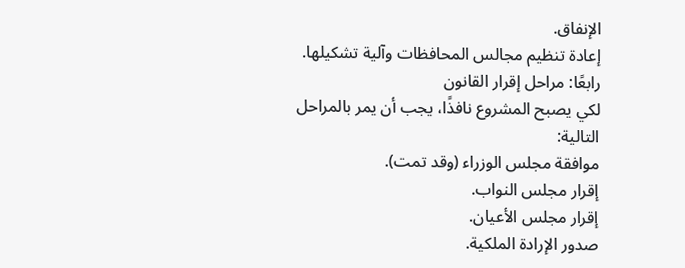الإنفاق.
إعادة تنظيم مجالس المحافظات وآلية تشكيلها.
رابعًا: مراحل إقرار القانون
لكي يصبح المشروع نافذًا، يجب أن يمر بالمراحل التالية:
موافقة مجلس الوزراء (وقد تمت).
إقرار مجلس النواب.
إقرار مجلس الأعيان.
صدور الإرادة الملكية.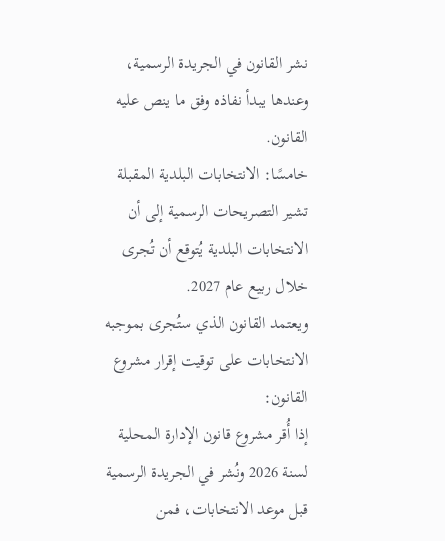نشر القانون في الجريدة الرسمية، وعندها يبدأ نفاذه وفق ما ينص عليه القانون.
خامسًا: الانتخابات البلدية المقبلة
تشير التصريحات الرسمية إلى أن الانتخابات البلدية يُتوقع أن تُجرى خلال ربيع عام 2027.
ويعتمد القانون الذي ستُجرى بموجبه الانتخابات على توقيت إقرار مشروع القانون:
إذا أُقر مشروع قانون الإدارة المحلية لسنة 2026 ونُشر في الجريدة الرسمية قبل موعد الانتخابات، فمن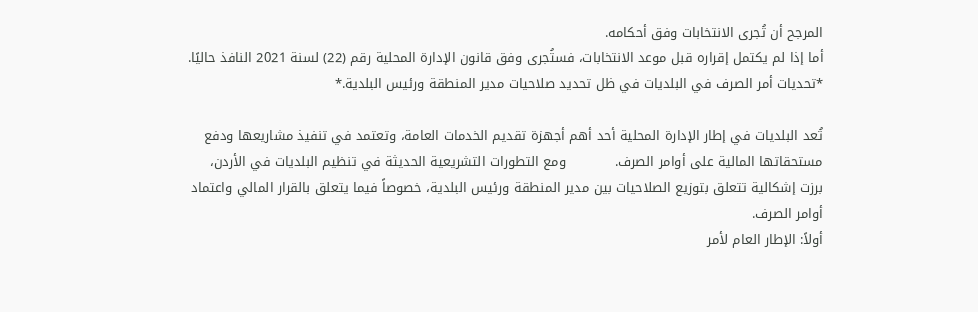المرجح أن تُجرى الانتخابات وفق أحكامه.
أما إذا لم يكتمل إقراره قبل موعد الانتخابات، فستُجرى وفق قانون الإدارة المحلية رقم (22) لسنة 2021 النافذ حاليًا.   *تحديات أمر الصرف في البلديات في ظل تحديد صلاحيات مدير المنطقة ورئيس البلدية.*

تُعد البلديات في إطار الإدارة المحلية أحد أهم أجهزة تقديم الخدمات العامة، وتعتمد في تنفيذ مشاريعها ودفع مستحقاتها المالية على أوامر الصرف.           ومع التطورات التشريعية الحديثة في تنظيم البلديات في الأردن، برزت إشكالية تتعلق بتوزيع الصلاحيات بين مدير المنطقة ورئيس البلدية، خصوصاً فيما يتعلق بالقرار المالي واعتماد أوامر الصرف.
أولاً: الإطار العام لأمر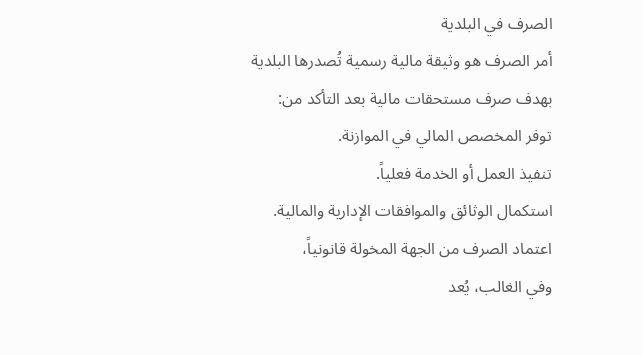الصرف في البلدية
أمر الصرف هو وثيقة مالية رسمية تُصدرها البلدية بهدف صرف مستحقات مالية بعد التأكد من:
توفر المخصص المالي في الموازنة.
تنفيذ العمل أو الخدمة فعلياً.
استكمال الوثائق والموافقات الإدارية والمالية.
اعتماد الصرف من الجهة المخولة قانونياً،
وفي الغالب، يُعد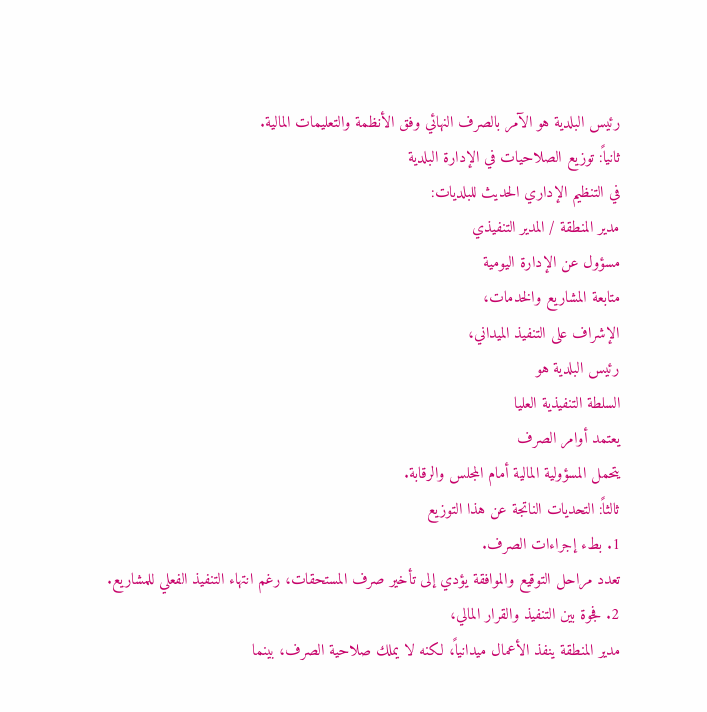رئيس البلدية هو الآمر بالصرف النهائي وفق الأنظمة والتعليمات المالية.
ثانياً: توزيع الصلاحيات في الإدارة البلدية
في التنظيم الإداري الحديث للبلديات:
مدير المنطقة / المدير التنفيذي
مسؤول عن الإدارة اليومية
متابعة المشاريع والخدمات،
الإشراف على التنفيذ الميداني،
رئيس البلدية هو
السلطة التنفيذية العليا
يعتمد أوامر الصرف
يتحمل المسؤولية المالية أمام المجلس والرقابة.
ثالثاً: التحديات الناتجة عن هذا التوزيع
1. بطء إجراءات الصرف.
تعدد مراحل التوقيع والموافقة يؤدي إلى تأخير صرف المستحقات، رغم انتهاء التنفيذ الفعلي للمشاريع.
2. فجوة بين التنفيذ والقرار المالي،
مدير المنطقة ينفذ الأعمال ميدانياً، لكنه لا يملك صلاحية الصرف، بينما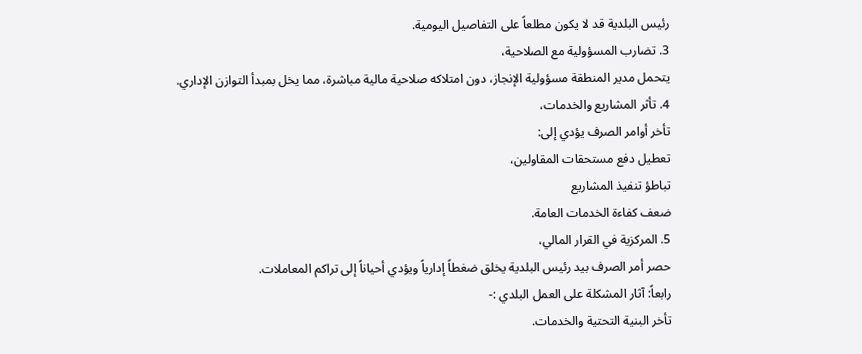رئيس البلدية قد لا يكون مطلعاً على التفاصيل اليومية.
3. تضارب المسؤولية مع الصلاحية،
يتحمل مدير المنطقة مسؤولية الإنجاز، دون امتلاكه صلاحية مالية مباشرة، مما يخل بمبدأ التوازن الإداري.
4. تأثر المشاريع والخدمات،
تأخر أوامر الصرف يؤدي إلى:
تعطيل دفع مستحقات المقاولين،
تباطؤ تنفيذ المشاريع
ضعف كفاءة الخدمات العامة.
5. المركزية في القرار المالي،
حصر أمر الصرف بيد رئيس البلدية يخلق ضغطاً إدارياً ويؤدي أحياناً إلى تراكم المعاملات.
رابعاً: آثار المشكلة على العمل البلدي :-
تأخر البنية التحتية والخدمات.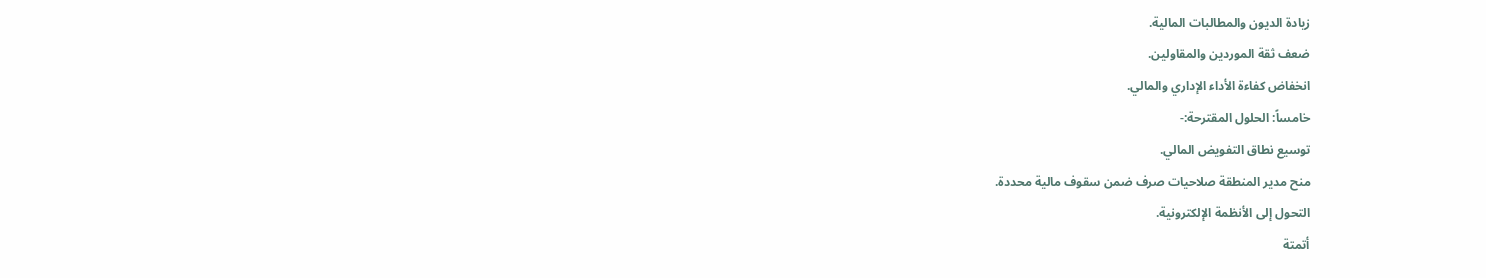زيادة الديون والمطالبات المالية.
ضعف ثقة الموردين والمقاولين.
انخفاض كفاءة الأداء الإداري والمالي.
خامساً: الحلول المقترحة:-
توسيع نطاق التفويض المالي.
منح مدير المنطقة صلاحيات صرف ضمن سقوف مالية محددة.
التحول إلى الأنظمة الإلكترونية.
أتمتة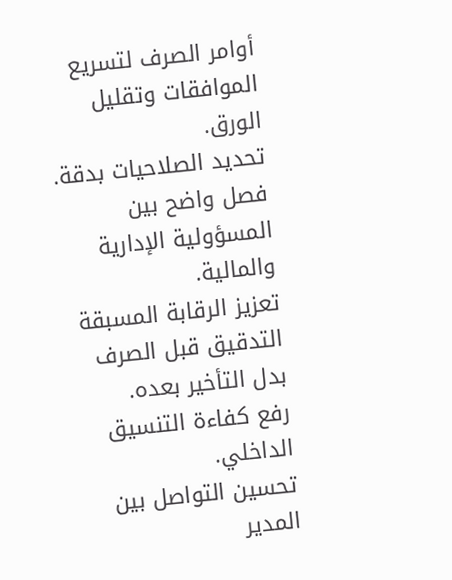أوامر الصرف لتسريع الموافقات وتقليل الورق.
تحديد الصلاحيات بدقة.
فصل واضح بين المسؤولية الإدارية والمالية.
تعزيز الرقابة المسبقة
التدقيق قبل الصرف بدل التأخير بعده.
رفع كفاءة التنسيق الداخلي.
تحسين التواصل بين المدير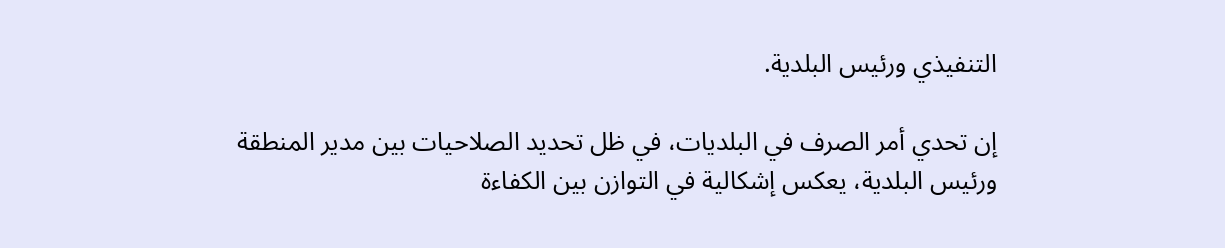التنفيذي ورئيس البلدية.

إن تحدي أمر الصرف في البلديات، في ظل تحديد الصلاحيات بين مدير المنطقة ورئيس البلدية، يعكس إشكالية في التوازن بين الكفاءة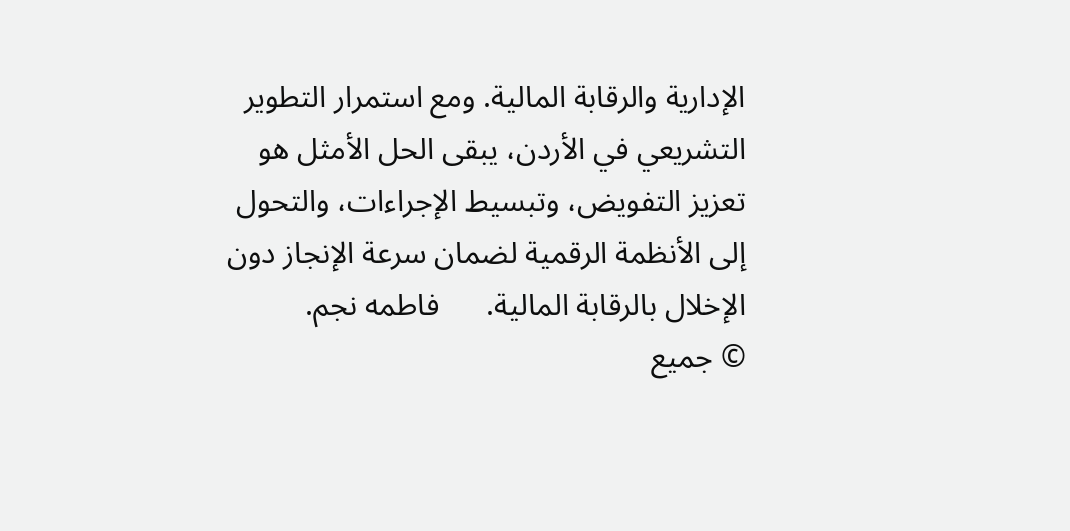الإدارية والرقابة المالية. ومع استمرار التطوير التشريعي في الأردن، يبقى الحل الأمثل هو تعزيز التفويض، وتبسيط الإجراءات، والتحول إلى الأنظمة الرقمية لضمان سرعة الإنجاز دون الإخلال بالرقابة المالية.      فاطمه نجم.
© جميع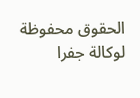الحقوق محفوظة لوكالة جفرا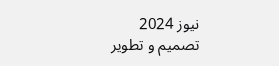نيوز 2024
تصميم و تطوير